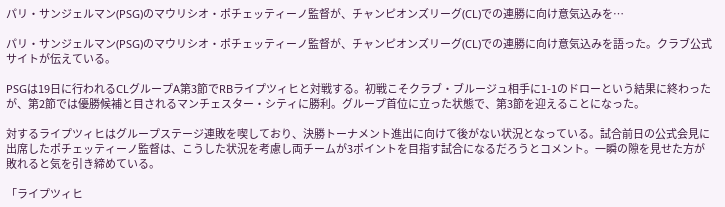パリ・サンジェルマン(PSG)のマウリシオ・ポチェッティーノ監督が、チャンピオンズリーグ(CL)での連勝に向け意気込みを…

パリ・サンジェルマン(PSG)のマウリシオ・ポチェッティーノ監督が、チャンピオンズリーグ(CL)での連勝に向け意気込みを語った。クラブ公式サイトが伝えている。

PSGは19日に行われるCLグループA第3節でRBライプツィヒと対戦する。初戦こそクラブ・ブルージュ相手に1-1のドローという結果に終わったが、第2節では優勝候補と目されるマンチェスター・シティに勝利。グループ首位に立った状態で、第3節を迎えることになった。

対するライプツィヒはグループステージ連敗を喫しており、決勝トーナメント進出に向けて後がない状況となっている。試合前日の公式会見に出席したポチェッティーノ監督は、こうした状況を考慮し両チームが3ポイントを目指す試合になるだろうとコメント。一瞬の隙を見せた方が敗れると気を引き締めている。

「ライプツィヒ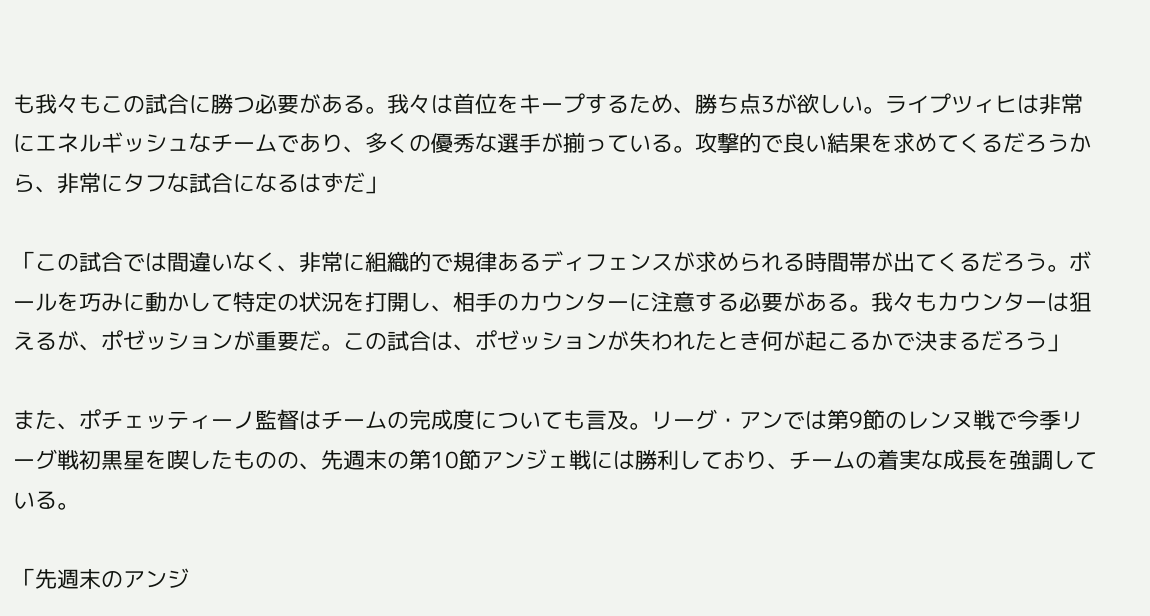も我々もこの試合に勝つ必要がある。我々は首位をキープするため、勝ち点3が欲しい。ライプツィヒは非常にエネルギッシュなチームであり、多くの優秀な選手が揃っている。攻撃的で良い結果を求めてくるだろうから、非常にタフな試合になるはずだ」

「この試合では間違いなく、非常に組織的で規律あるディフェンスが求められる時間帯が出てくるだろう。ボールを巧みに動かして特定の状況を打開し、相手のカウンターに注意する必要がある。我々もカウンターは狙えるが、ポゼッションが重要だ。この試合は、ポゼッションが失われたとき何が起こるかで決まるだろう」

また、ポチェッティーノ監督はチームの完成度についても言及。リーグ・アンでは第9節のレンヌ戦で今季リーグ戦初黒星を喫したものの、先週末の第10節アンジェ戦には勝利しており、チームの着実な成長を強調している。

「先週末のアンジ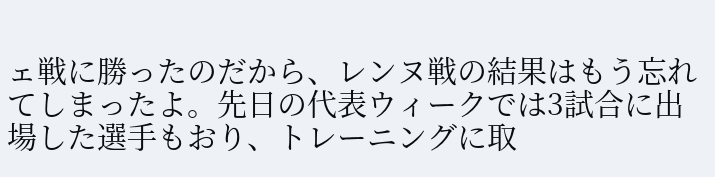ェ戦に勝ったのだから、レンヌ戦の結果はもう忘れてしまったよ。先日の代表ウィークでは3試合に出場した選手もおり、トレーニングに取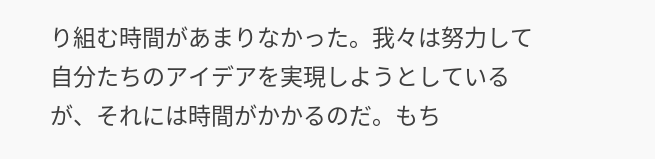り組む時間があまりなかった。我々は努力して自分たちのアイデアを実現しようとしているが、それには時間がかかるのだ。もち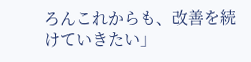ろんこれからも、改善を続けていきたい」